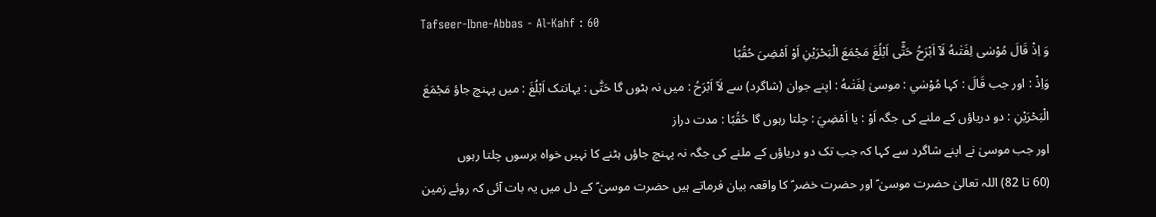Tafseer-Ibne-Abbas - Al-Kahf : 60
وَ اِذْ قَالَ مُوْسٰى لِفَتٰىهُ لَاۤ اَبْرَحُ حَتّٰۤى اَبْلُغَ مَجْمَعَ الْبَحْرَیْنِ اَوْ اَمْضِیَ حُقُبًا
وَاِذْ : اور جب قَالَ : کہا مُوْسٰي : موسیٰ لِفَتٰىهُ : اپنے جوان (شاگرد) سے لَآ اَبْرَحُ : میں نہ ہٹوں گا حَتّٰى : یہانتک اَبْلُغَ : میں پہنچ جاؤ مَجْمَعَ الْبَحْرَيْنِ : دو دریاؤں کے ملنے کی جگہ اَوْ : یا اَمْضِيَ : چلتا رہوں گا حُقُبًا : مدت دراز
اور جب موسیٰ نے اپنے شاگرد سے کہا کہ جب تک دو دریاؤں کے ملنے کی جگہ نہ پہنچ جاؤں ہٹنے کا نہیں خواہ برسوں چلتا رہوں
(60 تا 82) اللہ تعالیٰ حضرت موسیٰ ؑ اور حضرت خضر ؑ کا واقعہ بیان فرماتے ہیں حضرت موسیٰ ؑ کے دل میں یہ بات آئی کہ روئے زمین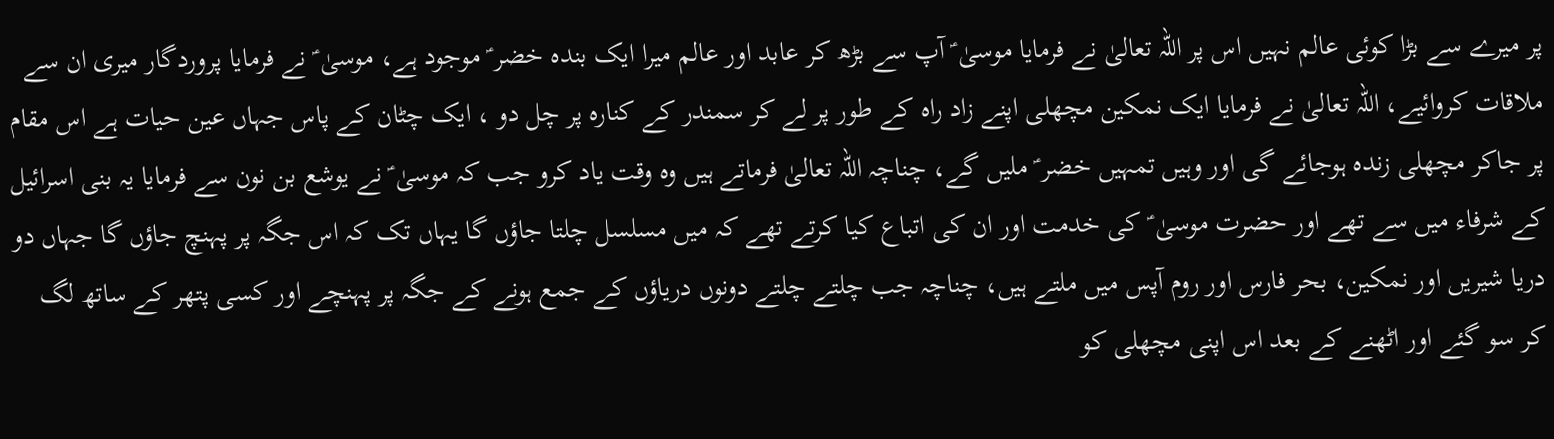پر میرے سے بڑا کوئی عالم نہیں اس پر اللہ تعالیٰ نے فرمایا موسیٰ ؑ آپ سے بڑھ کر عابد اور عالم میرا ایک بندہ خضر ؑ موجود ہے، موسیٰ ؑ نے فرمایا پروردگار میری ان سے ملاقات کروائیے، اللہ تعالیٰ نے فرمایا ایک نمکین مچھلی اپنے زاد راہ کے طور پر لے کر سمندر کے کنارہ پر چل دو ، ایک چٹان کے پاس جہاں عین حیات ہے اس مقام پر جاکر مچھلی زندہ ہوجائے گی اور وہیں تمہیں خضر ؑ ملیں گے، چناچہ اللہ تعالیٰ فرماتے ہیں وہ وقت یاد کرو جب کہ موسیٰ ؑ نے یوشع بن نون سے فرمایا یہ بنی اسرائیل کے شرفاء میں سے تھے اور حضرت موسیٰ ؑ کی خدمت اور ان کی اتباع کیا کرتے تھے کہ میں مسلسل چلتا جاؤں گا یہاں تک کہ اس جگہ پر پہنچ جاؤں گا جہاں دو دریا شیریں اور نمکین، بحر فارس اور روم آپس میں ملتے ہیں، چناچہ جب چلتے چلتے دونوں دریاؤں کے جمع ہونے کے جگہ پر پہنچے اور کسی پتھر کے ساتھ لگ کر سو گئے اور اٹھنے کے بعد اس اپنی مچھلی کو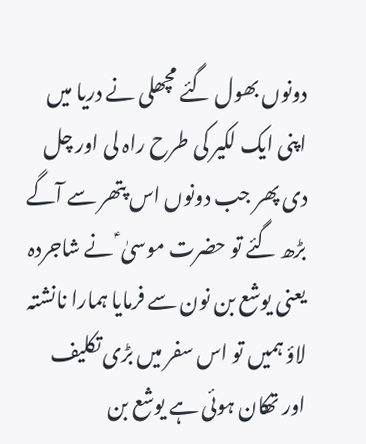دونوں بھول گئے مچھلی نے دریا میں اپنی ایک لکیر کی طرح راہ لی اور چل دی پھر جب دونوں اس پتھر سے آگے بڑھ گئے تو حضرت موسیٰ ؑ نے شاجردہ یعنی یوشع بن نون سے فرمایا ہمارا نانشتہ لاؤ ہمیں تو اس سفر میں بڑی تکلیف اور تھکان ہوئی ہے یوشع بن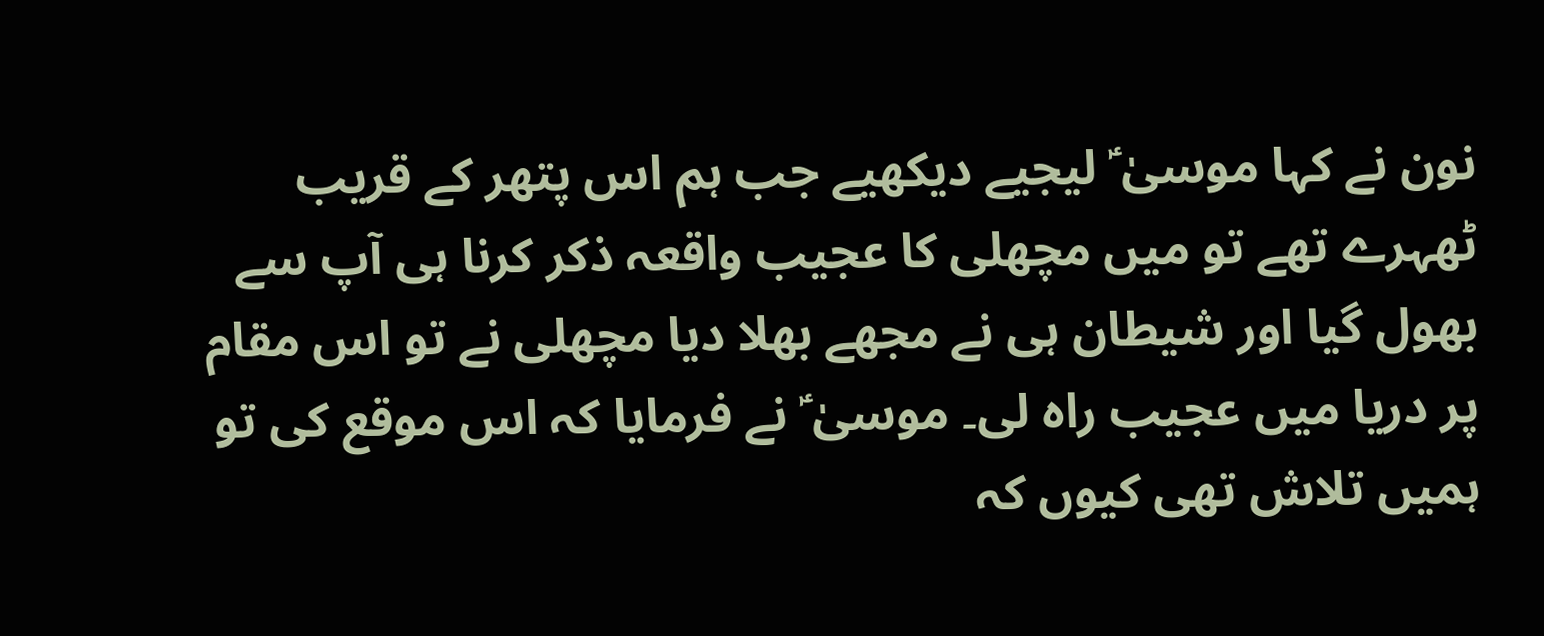نون نے کہا موسیٰ ؑ لیجیے دیکھیے جب ہم اس پتھر کے قریب ٹھہرے تھے تو میں مچھلی کا عجیب واقعہ ذکر کرنا ہی آپ سے بھول گیا اور شیطان ہی نے مجھے بھلا دیا مچھلی نے تو اس مقام پر دریا میں عجیب راہ لی۔ موسیٰ ؑ نے فرمایا کہ اس موقع کی تو ہمیں تلاش تھی کیوں کہ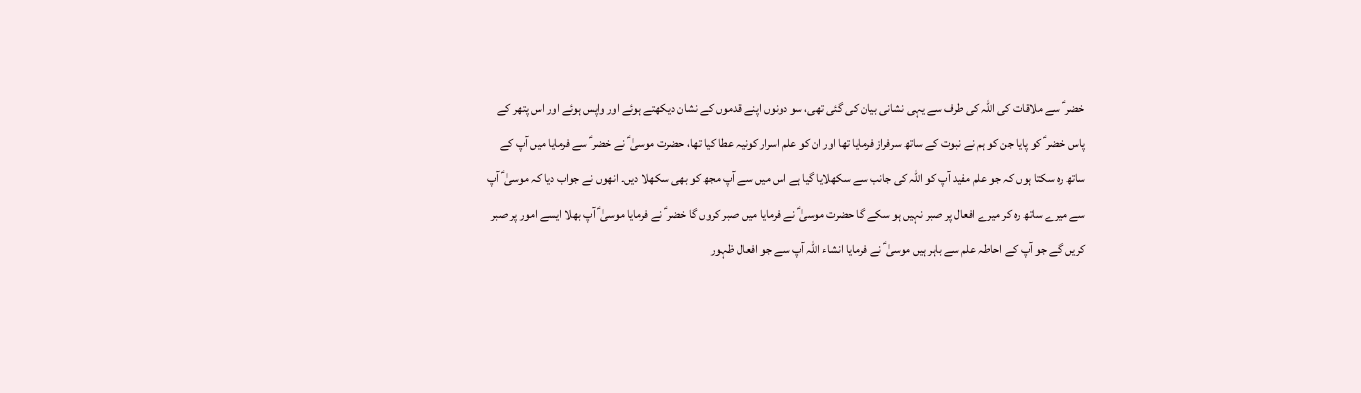خضر ؑ سے ملاقات کی اللہ کی طرف سے یہی نشانی بیان کی گئی تھی، سو دونوں اپنے قدموں کے نشان دیکھتے ہوئے اور واپس ہوئے اور اس پتھر کے پاس خضر ؑ کو پایا جن کو ہم نے نبوت کے ساتھ سرفراز فرمایا تھا اور ان کو علم اسرار کونیہ عطا کیا تھا، حضرت موسیٰ ؑ نے خضر ؑ سے فرمایا میں آپ کے ساتھ رہ سکتا ہوں کہ جو علم مفید آپ کو اللہ کی جانب سے سکھلایا گیا ہے اس میں سے آپ مجھ کو بھی سکھلا دیں۔ انھوں نے جواب دیا کہ موسیٰ ؑ آپ سے میرے ساتھ رہ کر میرے افعال پر صبر نہیں ہو سکے گا حضرت موسیٰ ؑ نے فرمایا میں صبر کروں گا خضر ؑ نے فرمایا موسیٰ ؑ آپ بھلا ایسے امور پر صبر کریں گے جو آپ کے احاطہ علم سے باہر ہیں موسیٰ ؑ نے فرمایا انشاء اللہ آپ سے جو افعال ظہور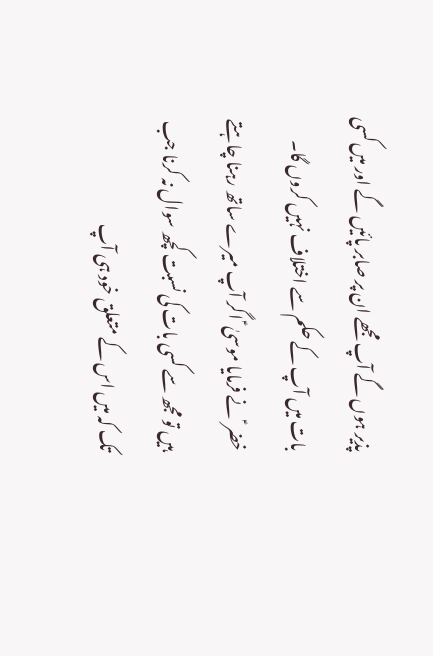پذیر ہوں گے آپ مجھے ان پر صابر پائیں گے اور میں کسی بات میں آپ کے حکم سے اختلاف نہیں کروں گا۔ خضر ؑ نے فرمایا موسیٰ ؑ اگر آپ میرے ساتھ رہنا چاہتے ہیں تو مجھ سے کسی بات کی نسبت کچھ سوال نہ کرنا جب تک کہ میں اس کے متعلق خود ہی آپ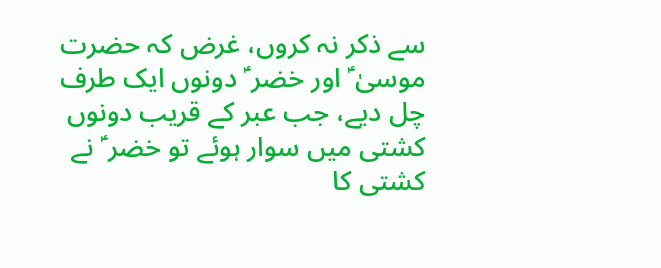سے ذکر نہ کروں، غرض کہ حضرت موسیٰ ؑ اور خضر ؑ دونوں ایک طرف چل دیے، جب عبر کے قریب دونوں کشتی میں سوار ہوئے تو خضر ؑ نے کشتی کا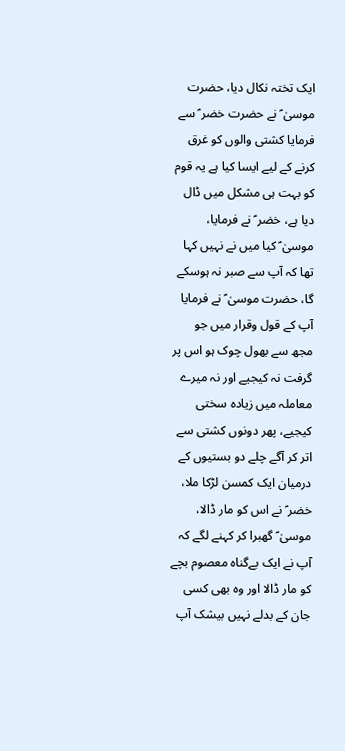ایک تختہ نکال دیا، حضرت موسیٰ ؑ نے حضرت خضر ؑ سے فرمایا کشتی والوں کو غرق کرنے کے لیے ایسا کیا ہے یہ قوم کو بہت ہی مشکل میں ڈال دیا ہے، خضر ؑ نے فرمایا، موسیٰ ؑ کیا میں نے نہیں کہا تھا کہ آپ سے صبر نہ ہوسکے گا، حضرت موسیٰ ؑ نے فرمایا آپ کے قول وقرار میں جو مجھ سے بھول چوک ہو اس پر گرفت نہ کیجیے اور نہ میرے معاملہ میں زیادہ سختی کیجیے، پھر دونوں کشتی سے اتر کر آگے چلے دو بستیوں کے درمیان ایک کمسن لڑکا ملا، خضر ؑ نے اس کو مار ڈالا، موسیٰ ؑ گھبرا کر کہنے لگے کہ آپ نے ایک بےگناہ معصوم بچے کو مار ڈالا اور وہ بھی کسی جان کے بدلے نہیں بیشک آپ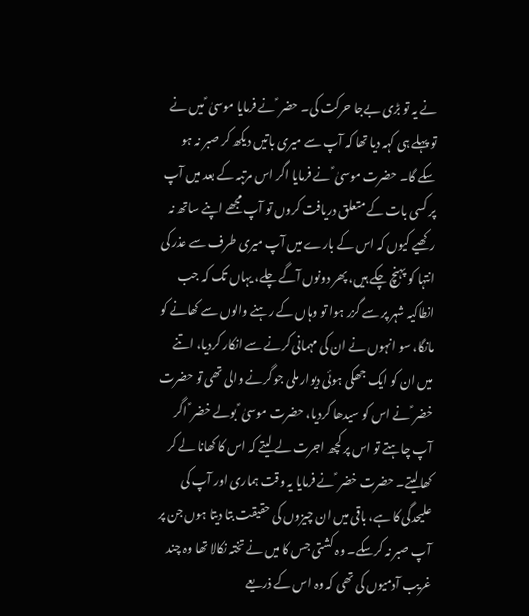نے یہ تو بڑی بےجا حرکت کی۔ حضر ؑ نے فرمایا موسیٰ ؑ میں نے تو پہلے ہی کہہ دیا تھا کہ آپ سے میری باتیں دیکھ کر صبر نہ ہو سکے گا۔ حضرت موسیٰ ؑ نے فرمایا اگر اس مرتبہ کے بعد میں آپ پر کسی بات کے متعلق دریافت کروں تو آپ مجھے اپنے ساتھ نہ رکھیے کیوں کہ اس کے بارے میں آپ میری طرف سے عذر کی انتہا کو پہنچ چکے ہیں، پھر دونوں آگے چلے، یہاں تک کہ جب انطاکیہ شہر پر سے گزر ہوا تو وہاں کے رہنے والوں سے کھانے کو مانگا، سو انہوں نے ان کی مہمانی کرنے سے انکار کردیا، اتنے میں ان کو ایک جھکی ہوئی دیوار ملی جو گرنے والی تھی تو حضرت خضر ؑ نے اس کو سیدھا کردیا، حضرت موسیٰ ؑ بولے خضر ؑ اگر آپ چاہتے تو اس پر کچھ اجرت لے لیتے کہ اس کا کھانا لے کر کھالیتے۔ حضرت خضر ؑ نے فرمایا یہ وقت ہماری اور آپ کی علیحدگی کا ہے، باقی میں ان چیزوں کی حقیقت بتا دیتا ہوں جن پر آپ صبر نہ کرسکے۔ وہ کشتی جس کا میں نے تختہ نکالا تھا وہ چند غریب آدمیوں کی تھی کہ وہ اس کے ذریعے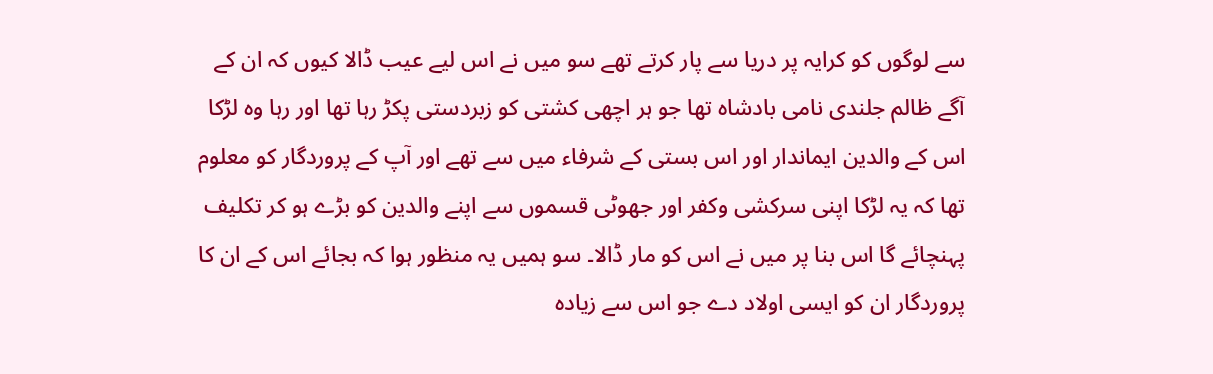سے لوگوں کو کرایہ پر دریا سے پار کرتے تھے سو میں نے اس لیے عیب ڈالا کیوں کہ ان کے آگے ظالم جلندی نامی بادشاہ تھا جو ہر اچھی کشتی کو زبردستی پکڑ رہا تھا اور رہا وہ لڑکا اس کے والدین ایماندار اور اس بستی کے شرفاء میں سے تھے اور آپ کے پروردگار کو معلوم تھا کہ یہ لڑکا اپنی سرکشی وکفر اور جھوٹی قسموں سے اپنے والدین کو بڑے ہو کر تکلیف پہنچائے گا اس بنا پر میں نے اس کو مار ڈالا۔ سو ہمیں یہ منظور ہوا کہ بجائے اس کے ان کا پروردگار ان کو ایسی اولاد دے جو اس سے زیادہ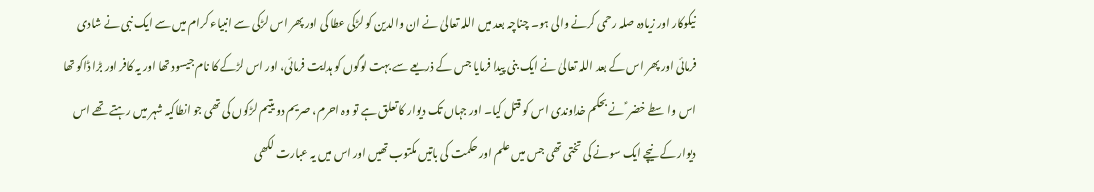نیکوکار اور زیادہ صلہ رحمی کرنے والی ہو۔ چناچہ بعد میں اللہ تعالیٰ نے ان والدین کو لڑکی عطا کی اور پھر اس لڑکی سے انبیاء کرام میں سے ایک نبی نے شادی فرمائی اور پھر اس کے بعد اللہ تعالیٰ نے ایک بنی پیدا فرمایا جس کے ذریعے سے بہت لوگوں کو ہدایت فرمائی، اور اس لڑکے کا نام جیسود تھا اور یہ کافر اور بڑا ڈاکو تھا اس واسطے خضر ؑ نے بحکم خداوندی اس کو قتل کیا۔ اور جہاں تک دیوار کا تعلق ہے تو وہ احرم، صریم دو یتیم لڑکوں کی تھی جو انطاکیہ شہر میں رہتے تھے اس دیوار کے نیچے ایک سونے کی تختی تھی جس میں علم اور حکمت کی باتیں مکتوب تھیں اور اس میں یہ عبارت لکھی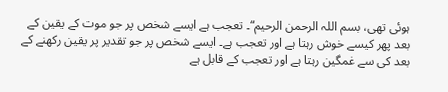ہوئی تھی، بسم اللہ الرحمن الرحیم“۔ تعجب ہے ایسے شخص پر جو موت کے یقین کے بعد پھر کیسے خوش رہتا ہے اور تعجب ہے۔ ایسے شخص پر جو تقدیر پر یقین رکھنے کے بعد کی سے غمگین رہتا ہے اور تعجب کے قابل ہے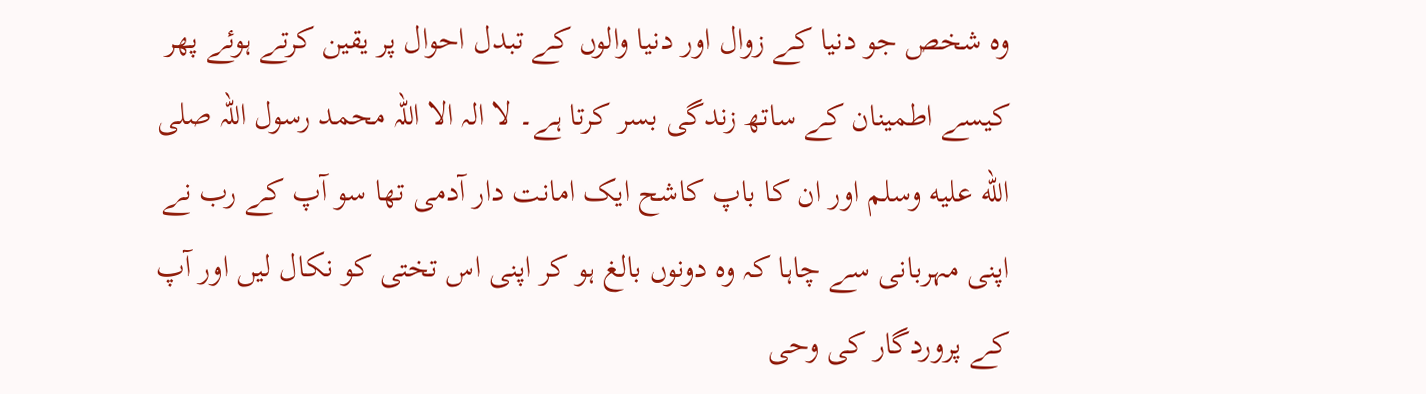وہ شخص جو دنیا کے زوال اور دنیا والوں کے تبدل احوال پر یقین کرتے ہوئے پھر کیسے اطمینان کے ساتھ زندگی بسر کرتا ہے۔ لا الہ الا اللہ محمد رسول اللہ صلى الله عليه وسلم اور ان کا باپ کاشح ایک امانت دار آدمی تھا سو آپ کے رب نے اپنی مہربانی سے چاہا کہ وہ دونوں بالغ ہو کر اپنی اس تختی کو نکال لیں اور آپ کے پروردگار کی وحی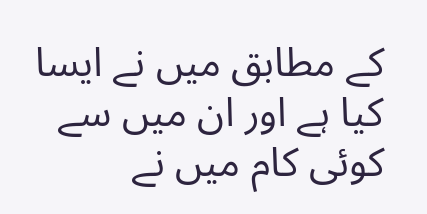کے مطابق میں نے ایسا کیا ہے اور ان میں سے کوئی کام میں نے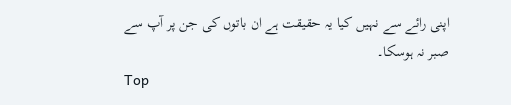اپنی رائے سے نہیں کیا یہ حقیقت ہے ان باتوں کی جن پر آپ سے صبر نہ ہوسکا۔
Top